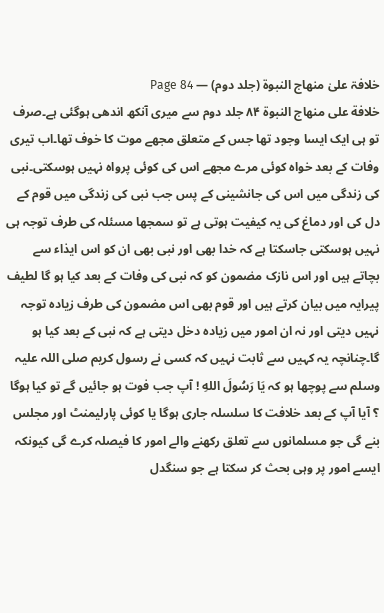خلافۃ علیٰ منھاج النبوۃ (جلد دوم) — Page 84
خلافة على منهاج النبوة ۸۴ جلد دوم سے میری آنکھ اندھی ہوگئی ہے۔صرف تو ہی ایک ایسا وجود تھا جس کے متعلق مجھے موت کا خوف تھا۔اب تیری وفات کے بعد خواہ کوئی مرے مجھے اس کی کوئی پرواہ نہیں ہوسکتی۔نبی کی زندگی میں اس کی جانشینی کے پس جب نبی کی زندگی میں قوم کے دل کی اور دماغ کی یہ کیفیت ہوتی ہے تو سمجھا مسئلہ کی طرف توجہ ہی نہیں ہوسکتی جاسکتا ہے کہ خدا بھی اور نبی بھی ان کو اس ایذاء سے بچاتے ہیں اور اس نازک مضمون کو کہ نبی کی وفات کے بعد کیا ہو گا لطیف پیرایہ میں بیان کرتے ہیں اور قوم بھی اس مضمون کی طرف زیادہ توجہ نہیں دیتی اور نہ ان امور میں زیادہ دخل دیتی ہے کہ نبی کے بعد کیا ہو گا۔چنانچہ یہ کہیں سے ثابت نہیں کہ کسی نے رسول کریم صلی اللہ علیہ وسلم سے پوچھا ہو کہ يَا رَسُولَ اللهِ ! آپ جب فوت ہو جائیں گے تو کیا ہوگا ؟ آیا آپ کے بعد خلافت کا سلسلہ جاری ہوگا یا کوئی پارلیمنٹ اور مجلس بنے گی جو مسلمانوں سے تعلق رکھنے والے امور کا فیصلہ کرے گی کیونکہ ایسے امور پر وہی بحث کر سکتا ہے جو سنگدل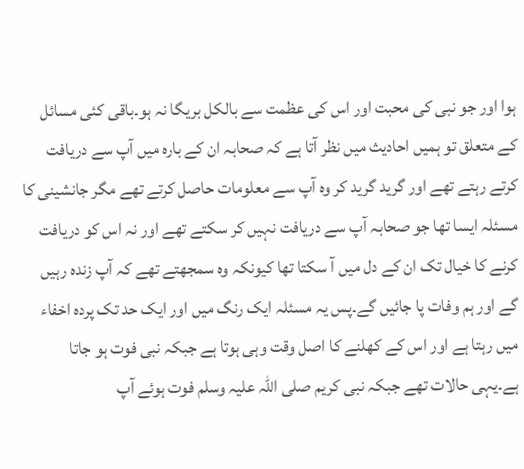ہوا اور جو نبی کی محبت اور اس کی عظمت سے بالکل بریگا نہ ہو۔باقی کئی مسائل کے متعلق تو ہمیں احادیث میں نظر آتا ہے کہ صحابہ ان کے بارہ میں آپ سے دریافت کرتے رہتے تھے اور گرید گرید کر وہ آپ سے معلومات حاصل کرتے تھے مگر جانشینی کا مسئلہ ایسا تھا جو صحابہ آپ سے دریافت نہیں کر سکتے تھے اور نہ اس کو دریافت کرنے کا خیال تک ان کے دل میں آ سکتا تھا کیونکہ وہ سمجھتے تھے کہ آپ زندہ رہیں گے اور ہم وفات پا جائیں گے۔پس یہ مسئلہ ایک رنگ میں اور ایک حد تک پردہ اخفاء میں رہتا ہے اور اس کے کھلنے کا اصل وقت وہی ہوتا ہے جبکہ نبی فوت ہو جاتا ہے۔یہی حالات تھے جبکہ نبی کریم صلی اللہ علیہ وسلم فوت ہوئے آپ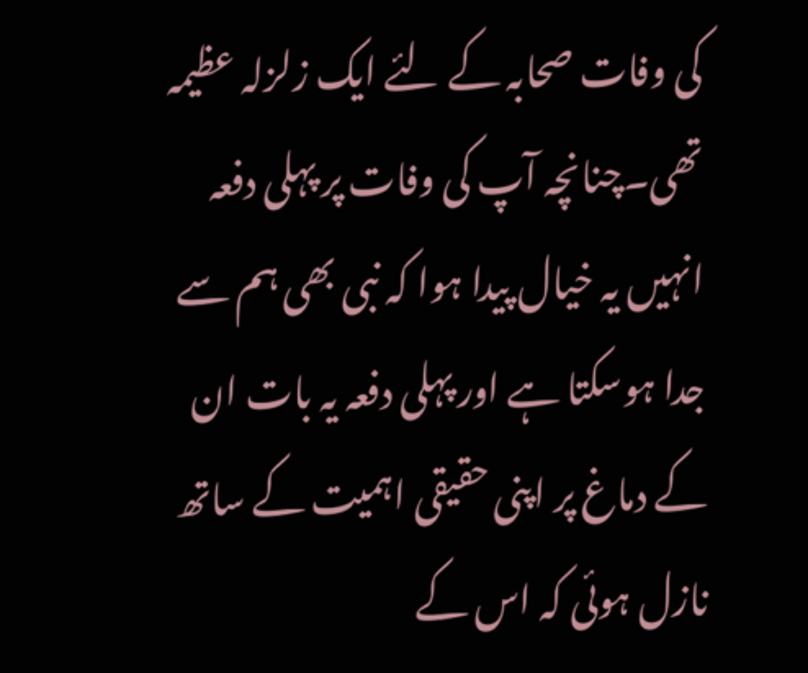کی وفات صحابہ کے لئے ایک زلزلہ عظیمہ تھی۔چنانچہ آپ کی وفات پر پہلی دفعہ انہیں یہ خیال پیدا ہوا کہ نبی بھی ہم سے جدا ہوسکتا ہے اور پہلی دفعہ یہ بات ان کے دماغ پر اپنی حقیقی اہمیت کے ساتھ نازل ہوئی کہ اس کے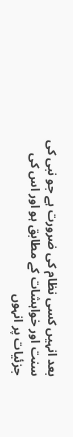بعد انہیں کسی نظام کی ضرورت ہے جو نبی کی سنت اور خواہشات کے مطابق ہو اور اس کی جزئیات پر انہوں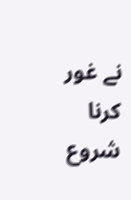نے غور کرنا شروع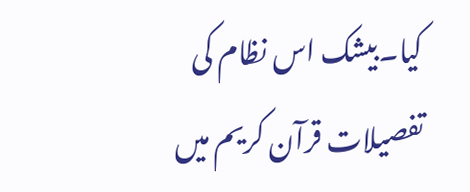کیا۔بیشک اس نظام کی تفصیلات قرآن کریم میں